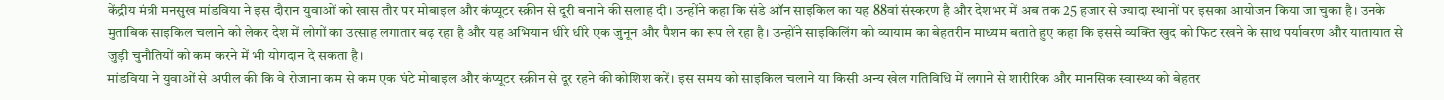केंद्रीय मंत्री मनसुख मांडविया ने इस दौरान युवाओं को खास तौर पर मोबाइल और कंप्यूटर स्क्रीन से दूरी बनाने की सलाह दी। उन्होंने कहा कि संडे ऑन साइकिल का यह 88वां संस्करण है और देशभर में अब तक 25 हजार से ज्यादा स्थानों पर इसका आयोजन किया जा चुका है। उनके मुताबिक साइकिल चलाने को लेकर देश में लोगों का उत्साह लगातार बढ़ रहा है और यह अभियान धीरे धीरे एक जुनून और पैशन का रूप ले रहा है। उन्होंने साइकिलिंग को व्यायाम का बेहतरीन माध्यम बताते हुए कहा कि इससे व्यक्ति खुद को फिट रखने के साथ पर्यावरण और यातायात से जुड़ी चुनौतियों को कम करने में भी योगदान दे सकता है।
मांडविया ने युवाओं से अपील की कि वे रोजाना कम से कम एक घंटे मोबाइल और कंप्यूटर स्क्रीन से दूर रहने की कोशिश करें। इस समय को साइकिल चलाने या किसी अन्य खेल गतिविधि में लगाने से शारीरिक और मानसिक स्वास्थ्य को बेहतर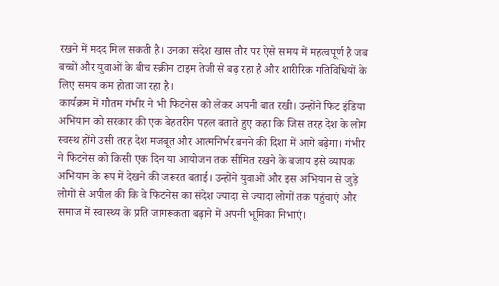रखने में मदद मिल सकती है। उनका संदेश खास तौर पर ऐसे समय में महत्वपूर्ण है जब बच्चों और युवाओं के बीच स्क्रीन टाइम तेजी से बढ़ रहा है और शारीरिक गतिविधियों के लिए समय कम होता जा रहा है।
कार्यक्रम में गौतम गंभीर ने भी फिटनेस को लेकर अपनी बात रखी। उन्होंने फिट इंडिया अभियान को सरकार की एक बेहतरीन पहल बताते हुए कहा कि जिस तरह देश के लोग स्वस्थ होंगे उसी तरह देश मजबूत और आत्मनिर्भर बनने की दिशा में आगे बढ़ेगा। गंभीर ने फिटनेस को किसी एक दिन या आयोजन तक सीमित रखने के बजाय इसे व्यापक अभियान के रूप में देखने की जरूरत बताई। उन्होंने युवाओं और इस अभियान से जुड़े लोगों से अपील की कि वे फिटनेस का संदेश ज्यादा से ज्यादा लोगों तक पहुंचाएं और समाज में स्वास्थ्य के प्रति जागरूकता बढ़ाने में अपनी भूमिका निभाएं।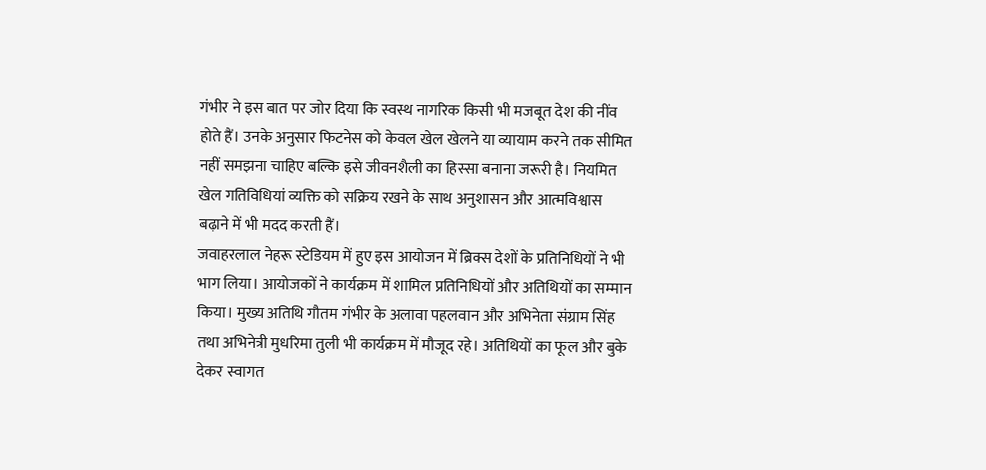गंभीर ने इस बात पर जोर दिया कि स्वस्थ नागरिक किसी भी मजबूत देश की नींव होते हैं। उनके अनुसार फिटनेस को केवल खेल खेलने या व्यायाम करने तक सीमित नहीं समझना चाहिए बल्कि इसे जीवनशैली का हिस्सा बनाना जरूरी है। नियमित खेल गतिविधियां व्यक्ति को सक्रिय रखने के साथ अनुशासन और आत्मविश्वास बढ़ाने में भी मदद करती हैं।
जवाहरलाल नेहरू स्टेडियम में हुए इस आयोजन में ब्रिक्स देशों के प्रतिनिधियों ने भी भाग लिया। आयोजकों ने कार्यक्रम में शामिल प्रतिनिधियों और अतिथियों का सम्मान किया। मुख्य अतिथि गौतम गंभीर के अलावा पहलवान और अभिनेता संग्राम सिंह तथा अभिनेत्री मुधरिमा तुली भी कार्यक्रम में मौजूद रहे। अतिथियों का फूल और बुके देकर स्वागत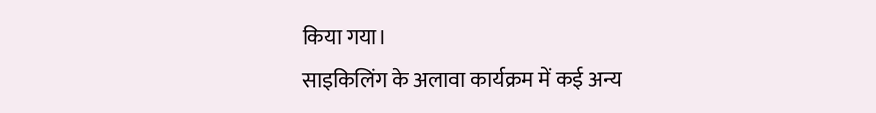किया गया।
साइकिलिंग के अलावा कार्यक्रम में कई अन्य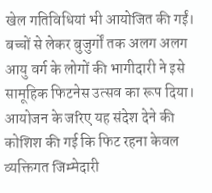खेल गतिविधियां भी आयोजित की गईं। बच्चों से लेकर बुजुर्गों तक अलग अलग आयु वर्ग के लोगों की भागीदारी ने इसे सामूहिक फिटनेस उत्सव का रूप दिया। आयोजन के जरिए यह संदेश देने की कोशिश की गई कि फिट रहना केवल व्यक्तिगत जिम्मेदारी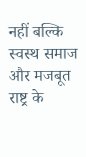नहीं बल्कि स्वस्थ समाज और मजबूत राष्ट्र के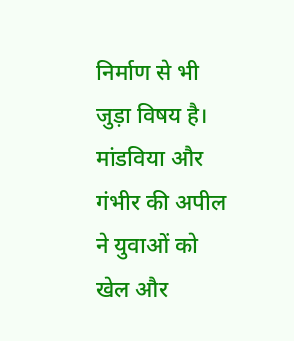निर्माण से भी जुड़ा विषय है। मांडविया और गंभीर की अपील ने युवाओं को खेल और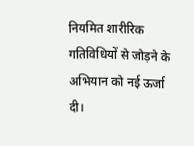नियमित शारीरिक गतिविधियों से जोड़ने के अभियान को नई ऊर्जा दी।